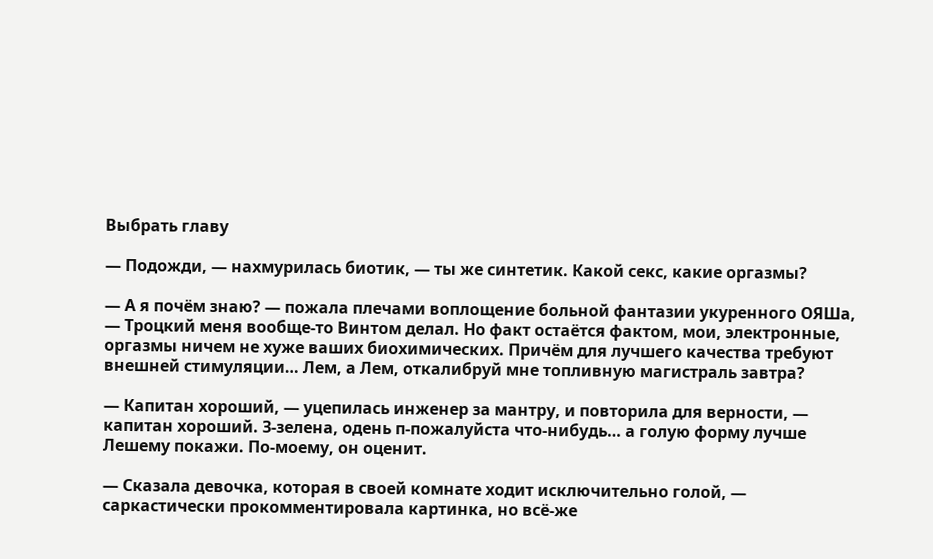Выбрать главу

— Подожди, — нахмурилась биотик, — ты же синтетик. Какой секс, какие оргазмы?

— А я почём знаю? — пожала плечами воплощение больной фантазии укуренного ОЯШа, — Троцкий меня вообще-то Винтом делал. Но факт остаётся фактом, мои, электронные, оргазмы ничем не хуже ваших биохимических. Причём для лучшего качества требуют внешней стимуляции… Лем, а Лем, откалибруй мне топливную магистраль завтра?

— Капитан хороший, — уцепилась инженер за мантру, и повторила для верности, — капитан хороший. З-зелена, одень п-пожалуйста что-нибудь… а голую форму лучше Лешему покажи. По-моему, он оценит.

— Сказала девочка, которая в своей комнате ходит исключительно голой, — саркастически прокомментировала картинка, но всё-же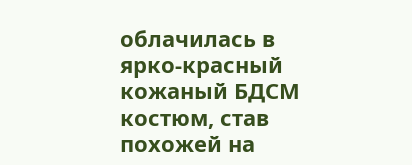облачилась в ярко-красный кожаный БДСМ костюм, став похожей на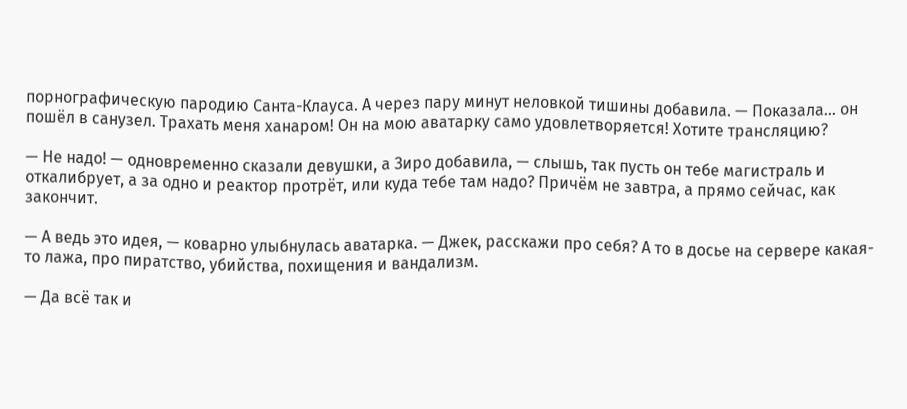порнографическую пародию Санта-Клауса. А через пару минут неловкой тишины добавила. — Показала… он пошёл в санузел. Трахать меня ханаром! Он на мою аватарку само удовлетворяется! Хотите трансляцию?

— Не надо! — одновременно сказали девушки, а Зиро добавила, — слышь, так пусть он тебе магистраль и откалибрует, а за одно и реактор протрёт, или куда тебе там надо? Причём не завтра, а прямо сейчас, как закончит.

— А ведь это идея, — коварно улыбнулась аватарка. — Джек, расскажи про себя? А то в досье на сервере какая-то лажа, про пиратство, убийства, похищения и вандализм.

— Да всё так и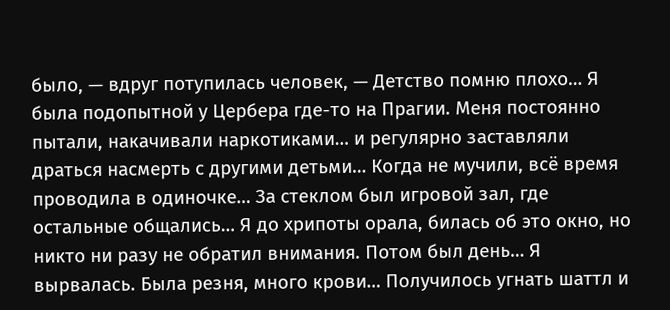было, — вдруг потупилась человек, — Детство помню плохо… Я была подопытной у Цербера где-то на Прагии. Меня постоянно пытали, накачивали наркотиками… и регулярно заставляли драться насмерть с другими детьми… Когда не мучили, всё время проводила в одиночке… За стеклом был игровой зал, где остальные общались… Я до хрипоты орала, билась об это окно, но никто ни разу не обратил внимания. Потом был день… Я вырвалась. Была резня, много крови… Получилось угнать шаттл и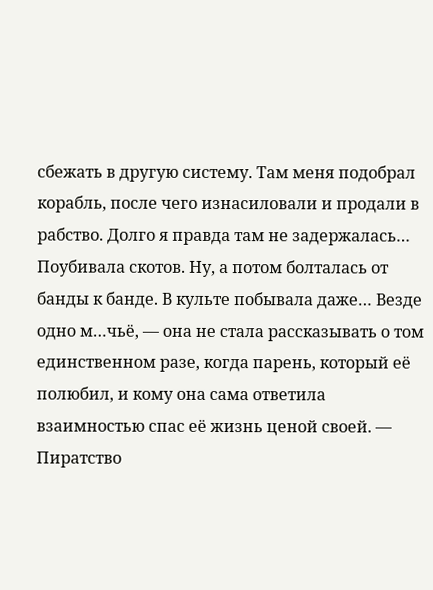сбежать в другую систему. Там меня подобрал корабль, после чего изнасиловали и продали в рабство. Долго я правда там не задержалась… Поубивала скотов. Ну, а потом болталась от банды к банде. В культе побывала даже… Везде одно м…чьё, — она не стала рассказывать о том единственном разе, когда парень, который её полюбил, и кому она сама ответила взаимностью спас её жизнь ценой своей. — Пиратство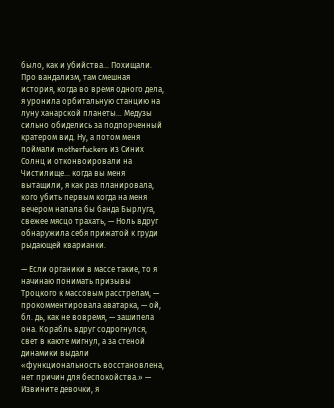было, как и убийства… Похищали. Про вандализм, там смешная история, когда во время одного дела, я уронила орбитальную станцию на луну ханарской планеты… Медузы сильно обиделись за подпорченный кратером вид. Ну, а потом меня поймали motherfuckers из Синих Солнц и отконвоировали на Чистилище… когда вы меня вытащили, я как раз планировала, кого убить первым когда на меня вечером напала бы банда Бырлуга, свежее мясцо трахать, — Ноль вдруг обнаружила себя прижатой к груди рыдающей кварианки.

— Если органики в массе такие, то я начинаю понимать призывы Троцкого к массовым расстрелам, — прокомментировала аватарка, — ой, бл. дь, как не вовремя, — зашипела она. Корабль вдруг содрогнулся, свет в каюте мигнул, а за стеной динамики выдали «функциональность восстановлена, нет причин для беспокойства.» — Извините девочки, я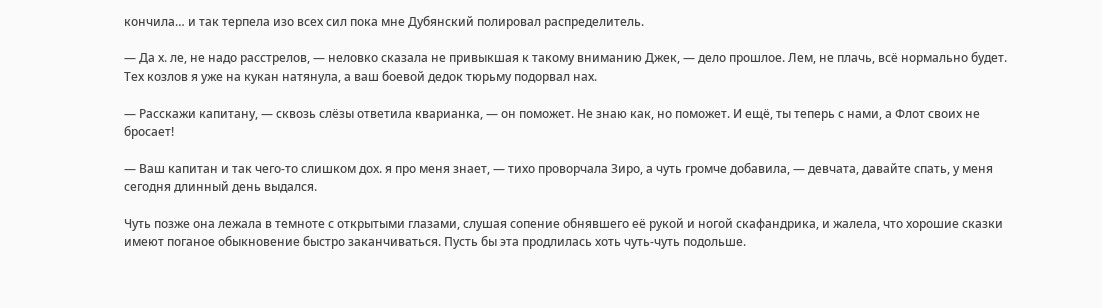кончила… и так терпела изо всех сил пока мне Дубянский полировал распределитель.

— Да х. ле, не надо расстрелов, — неловко сказала не привыкшая к такому вниманию Джек, — дело прошлое. Лем, не плачь, всё нормально будет. Тех козлов я уже на кукан натянула, а ваш боевой дедок тюрьму подорвал нах.

— Расскажи капитану, — сквозь слёзы ответила кварианка, — он поможет. Не знаю как, но поможет. И ещё, ты теперь с нами, а Флот своих не бросает!

— Ваш капитан и так чего-то слишком дох. я про меня знает, — тихо проворчала Зиро, а чуть громче добавила, — девчата, давайте спать, у меня сегодня длинный день выдался.

Чуть позже она лежала в темноте с открытыми глазами, слушая сопение обнявшего её рукой и ногой скафандрика, и жалела, что хорошие сказки имеют поганое обыкновение быстро заканчиваться. Пусть бы эта продлилась хоть чуть-чуть подольше.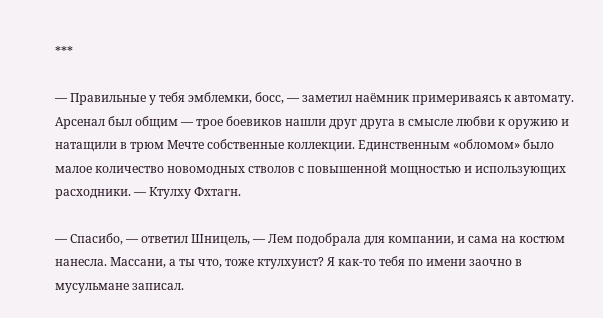***

— Правильные у тебя эмблемки, босс, — заметил наёмник примериваясь к автомату. Арсенал был общим — трое боевиков нашли друг друга в смысле любви к оружию и натащили в трюм Мечте собственные коллекции. Единственным «обломом» было малое количество новомодных стволов с повышенной мощностью и использующих расходники. — Ктулху Фхтагн.

— Спасибо, — ответил Шницель, — Лем подобрала для компании, и сама на костюм нанесла. Массани, а ты что, тоже ктулхуист? Я как-то тебя по имени заочно в мусульмане записал.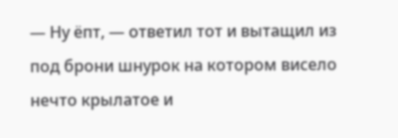— Ну ёпт, — ответил тот и вытащил из под брони шнурок на котором висело нечто крылатое и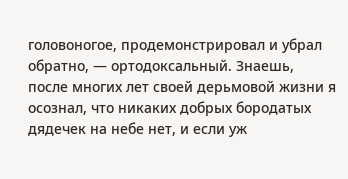головоногое, продемонстрировал и убрал обратно, — ортодоксальный. Знаешь, после многих лет своей дерьмовой жизни я осознал, что никаких добрых бородатых дядечек на небе нет, и если уж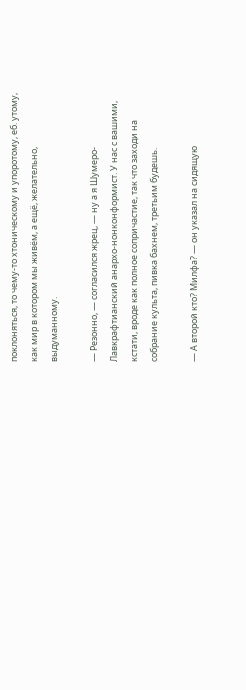поклоняться, то чему-то хтоническому и упоротому, еб. утому, как мир в котором мы живём, а ещё, желательно, выдуманному.

— Резонно, — согласился жрец, — ну а я Шумеро-Лавкрафтианский анархо-нонконформист. У нас с вашими, кстати, вроде как полное сопричастие, так что заходи на собрание культа, пивка бахнем, третьим будешь.

— А второй кто? Милфа? — он указал на сидящую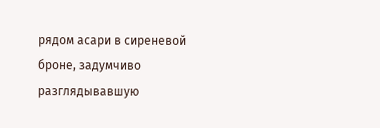рядом асари в сиреневой броне, задумчиво разглядывавшую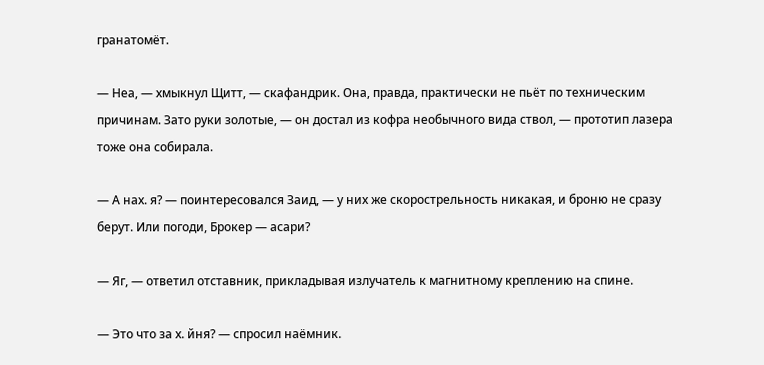гранатомёт.

— Неа, — хмыкнул Щитт, — скафандрик. Она, правда, практически не пьёт по техническим причинам. Зато руки золотые, — он достал из кофра необычного вида ствол, — прототип лазера тоже она собирала.

— А нах. я? — поинтересовался Заид, — у них же скорострельность никакая, и броню не сразу берут. Или погоди, Брокер — асари?

— Яг, — ответил отставник, прикладывая излучатель к магнитному креплению на спине.

— Это что за х. йня? — спросил наёмник.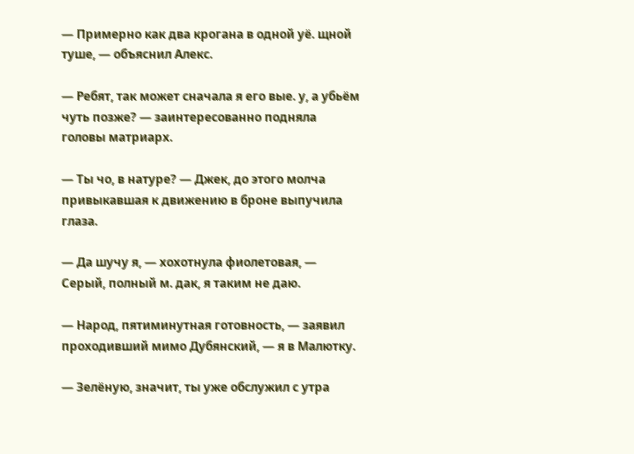— Примерно как два крогана в одной уё. щной туше, — объяснил Алекс.

— Ребят, так может сначала я его вые. у, а убьём чуть позже? — заинтересованно подняла головы матриарх.

— Ты чо, в натуре? — Джек, до этого молча привыкавшая к движению в броне выпучила глаза.

— Да шучу я, — хохотнула фиолетовая, — Серый, полный м. дак, я таким не даю.

— Народ, пятиминутная готовность, — заявил проходивший мимо Дубянский, — я в Малютку.

— Зелёную, значит, ты уже обслужил с утра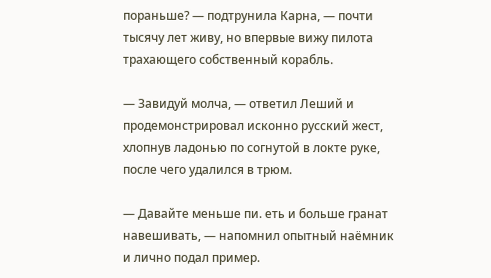пораньше? — подтрунила Карна, — почти тысячу лет живу, но впервые вижу пилота трахающего собственный корабль.

— Завидуй молча, — ответил Леший и продемонстрировал исконно русский жест, хлопнув ладонью по согнутой в локте руке, после чего удалился в трюм.

— Давайте меньше пи. еть и больше гранат навешивать, — напомнил опытный наёмник и лично подал пример.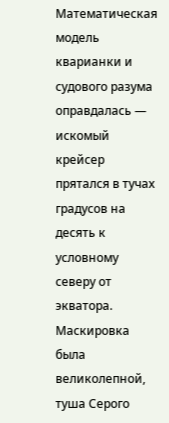Математическая модель кварианки и судового разума оправдалась — искомый крейсер прятался в тучах градусов на десять к условному северу от экватора. Маскировка была великолепной, туша Серого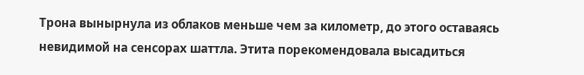Трона вынырнула из облаков меньше чем за километр, до этого оставаясь невидимой на сенсорах шаттла. Этита порекомендовала высадиться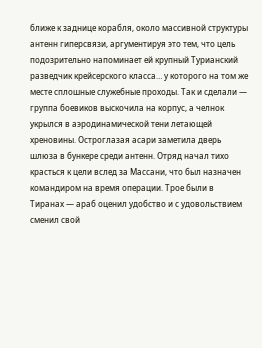ближе к заднице корабля, около массивной структуры антенн гиперсвязи, аргументируя это тем, что цель подозрительно напоминает ей крупный Турианский разведчик крейсерского класса… у которого на том же месте сплошные служебные проходы. Так и сделали — группа боевиков выскочила на корпус, а челнок укрылся в аэродинамической тени летающей хреновины. Остроглазая асари заметила дверь шлюза в бункере среди антенн. Отряд начал тихо красться к цели вслед за Массани, что был назначен командиром на время операции. Трое были в Тиранах — араб оценил удобство и с удовольствием сменил свой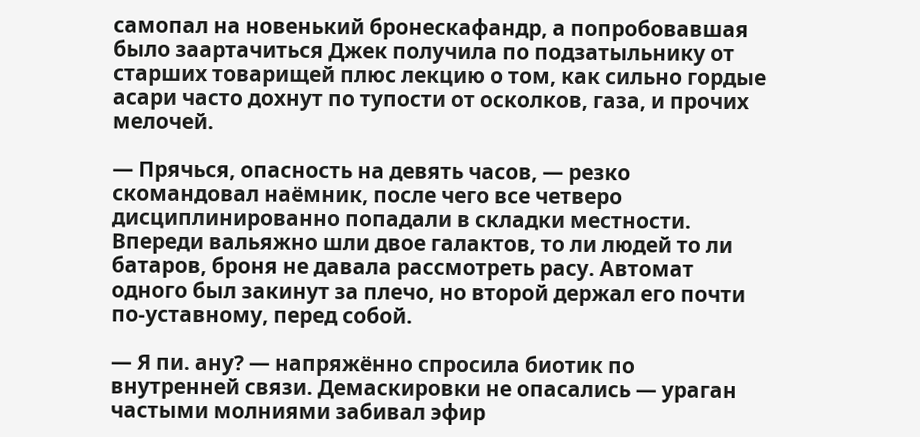самопал на новенький бронескафандр, а попробовавшая было заартачиться Джек получила по подзатыльнику от старших товарищей плюс лекцию о том, как сильно гордые асари часто дохнут по тупости от осколков, газа, и прочих мелочей.

— Прячься, опасность на девять часов, — резко скомандовал наёмник, после чего все четверо дисциплинированно попадали в складки местности. Впереди вальяжно шли двое галактов, то ли людей то ли батаров, броня не давала рассмотреть расу. Автомат одного был закинут за плечо, но второй держал его почти по-уставному, перед собой.

— Я пи. ану? — напряжённо спросила биотик по внутренней связи. Демаскировки не опасались — ураган частыми молниями забивал эфир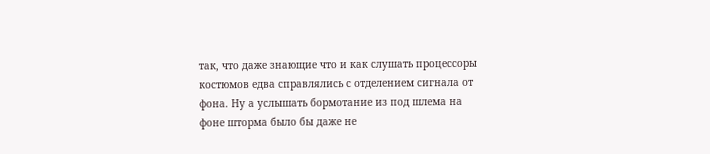так, что даже знающие что и как слушать процессоры костюмов едва справлялись с отделением сигнала от фона. Ну а услышать бормотание из под шлема на фоне шторма было бы даже не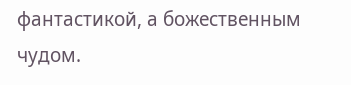фантастикой, а божественным чудом.